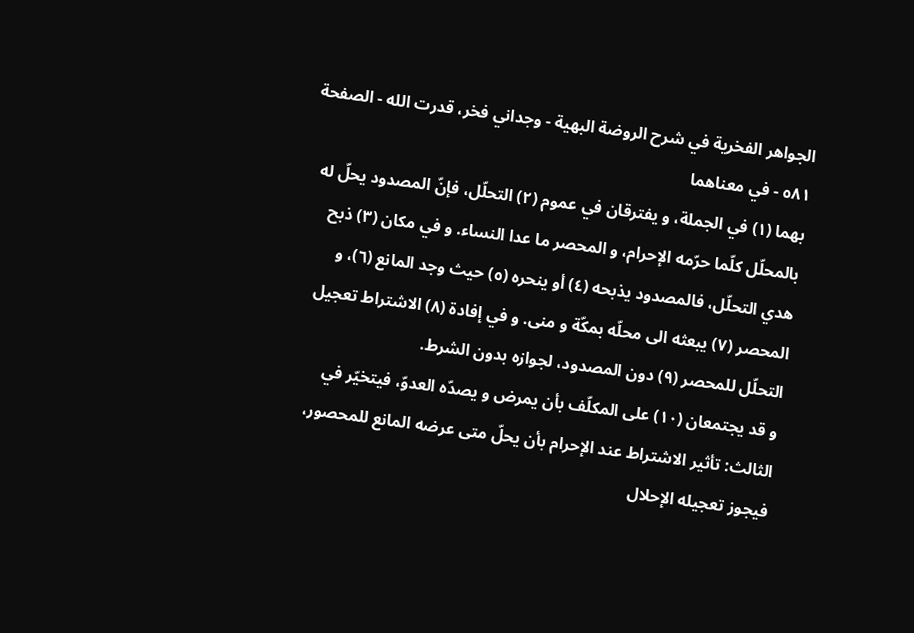الجواهر الفخرية في شرح الروضة البهية - وجداني فخر، قدرت الله - الصفحة ٥٨١ - في معناهما
بهما (١) في الجملة، و يفترقان في عموم (٢) التحلّل، فإنّ المصدود يحلّ له بالمحلّل كلّما حرّمه الإحرام، و المحصر ما عدا النساء. و في مكان (٣) ذبح هدي التحلّل، فالمصدود يذبحه (٤) أو ينحره (٥) حيث وجد المانع (٦)، و المحصر (٧) يبعثه الى محلّه بمكّة و منى. و في إفادة (٨) الاشتراط تعجيل التحلّل للمحصر (٩) دون المصدود، لجوازه بدون الشرط.
و قد يجتمعان (١٠) على المكلّف بأن يمرض و يصدّه العدوّ، فيتخيّر في
الثالث: تأثير الاشتراط عند الإحرام بأن يحلّ متى عرضه المانع للمحصور، فيجوز تعجيله الإحلال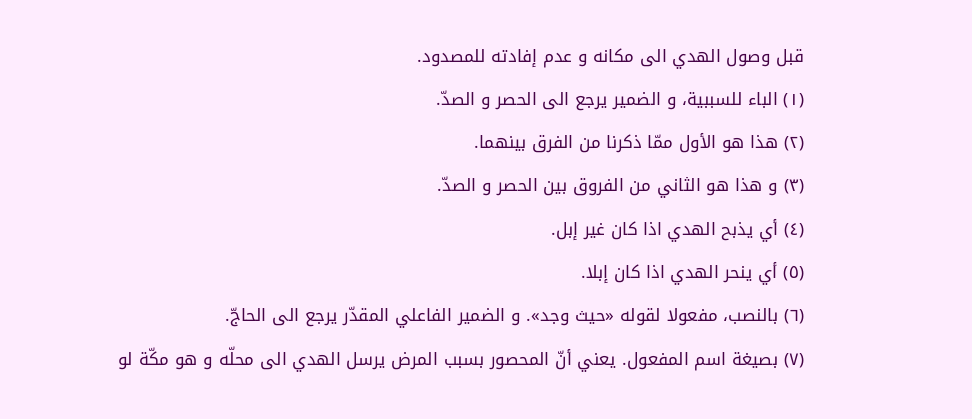قبل وصول الهدي الى مكانه و عدم إفادته للمصدود.
(١) الباء للسببية، و الضمير يرجع الى الحصر و الصدّ.
(٢) هذا هو الأول ممّا ذكرنا من الفرق بينهما.
(٣) و هذا هو الثاني من الفروق بين الحصر و الصدّ.
(٤) أي يذبح الهدي اذا كان غير إبل.
(٥) أي ينحر الهدي اذا كان إبلا.
(٦) بالنصب، مفعولا لقوله «حيث وجد». و الضمير الفاعلي المقدّر يرجع الى الحاجّ.
(٧) بصيغة اسم المفعول. يعني أنّ المحصور بسبب المرض يرسل الهدي الى محلّه و هو مكّة لو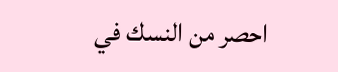احصر من النسك في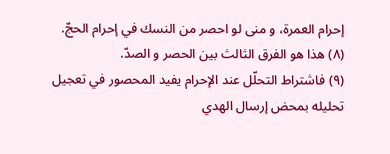إحرام العمرة، و منى لو احصر من النسك في إحرام الحجّ.
(٨) هذا هو الفرق الثالث بين الحصر و الصدّ.
(٩) فاشتراط التحلّل عند الإحرام يفيد المحصور في تعجيل تحليله بمحض إرسال الهدي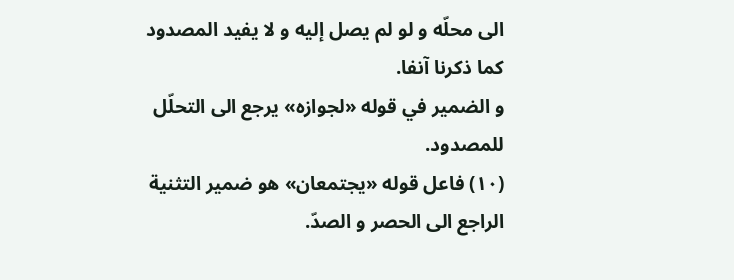الى محلّه و لو لم يصل إليه و لا يفيد المصدود كما ذكرنا آنفا.
و الضمير في قوله «لجوازه» يرجع الى التحلّل للمصدود.
(١٠) فاعل قوله «يجتمعان» هو ضمير التثنية الراجع الى الحصر و الصدّ.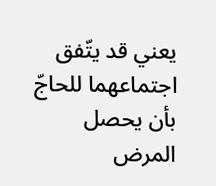يعني قد يتّفق اجتماعهما للحاجّ بأن يحصل المرض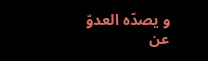و يصدّه العدوّ عن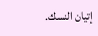إتيان النسك.